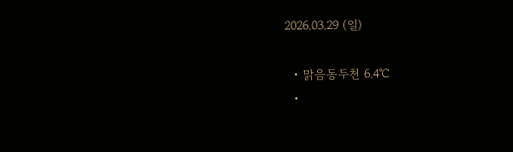2026.03.29 (일)

  • 맑음동두천 6.4℃
  •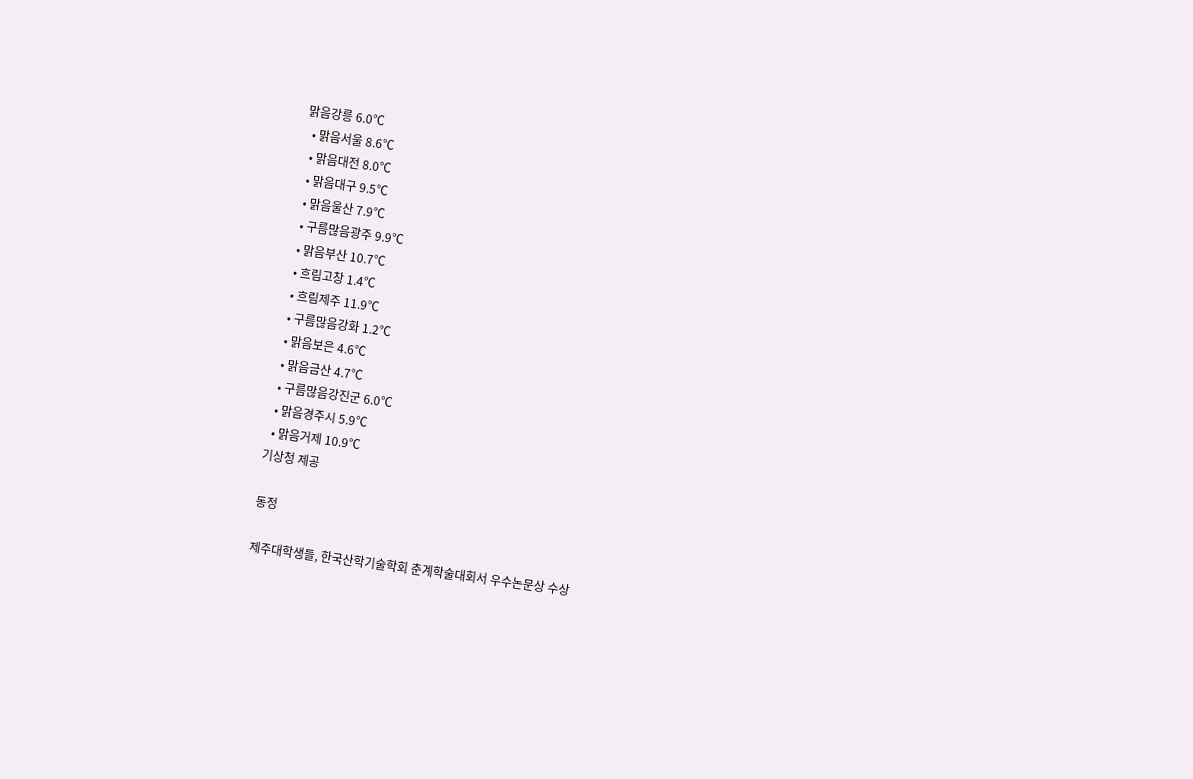맑음강릉 6.0℃
  • 맑음서울 8.6℃
  • 맑음대전 8.0℃
  • 맑음대구 9.5℃
  • 맑음울산 7.9℃
  • 구름많음광주 9.9℃
  • 맑음부산 10.7℃
  • 흐림고창 1.4℃
  • 흐림제주 11.9℃
  • 구름많음강화 1.2℃
  • 맑음보은 4.6℃
  • 맑음금산 4.7℃
  • 구름많음강진군 6.0℃
  • 맑음경주시 5.9℃
  • 맑음거제 10.9℃
기상청 제공

동정

제주대학생들, 한국산학기술학회 춘계학술대회서 우수논문상 수상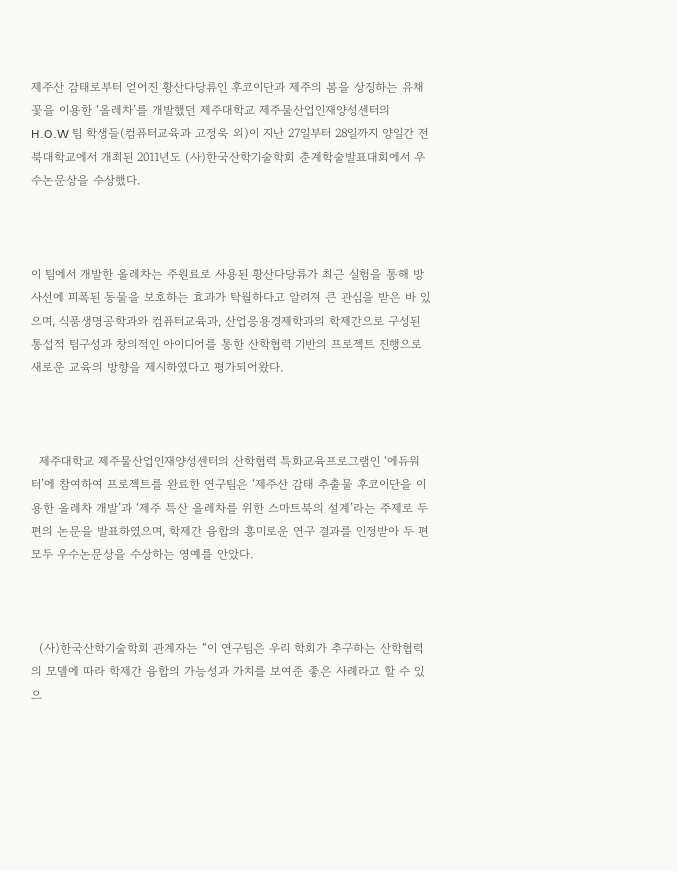제주산 감태로부터 얻어진 황산다당류인 후코이단과 제주의 봄을 상징하는 유채꽃을 이용한 ‘올레차’를 개발했던 제주대학교 제주물산업인재양성센터의 H.O.W 팀 학생들(컴퓨터교육과 고정욱 외)이 지난 27일부터 28일까지 양일간 전북대학교에서 개최된 2011년도 (사)한국산학기술학회 춘계학술발표대회에서 우수논문상을 수상했다.



이 팀에서 개발한 올레차는 주원료로 사용된 황산다당류가 최근 실험을 통해 방사선에 피폭된 동물을 보호하는 효과가 탁월하다고 알려져 큰 관심을 받은 바 있으며, 식품생명공학과와 컴퓨터교육과, 산업응용경제학과의 학제간으로 구성된 통섭적 팀구성과 창의적인 아이디어를 통한 산학협력 기반의 프로젝트 진행으로 새로운 교육의 방향을 제시하였다고 평가되어왔다.



  제주대학교 제주물산업인재양성센터의 산학협력 특화교육프로그램인 ‘에듀워터’에 참여하여 프로젝트를 완료한 연구팀은 ‘제주산 감태 추출물 후코이단을 이용한 올레차 개발’과 ‘제주 특산 올레차를 위한 스마트북의 설계’라는 주제로 두 편의 논문을 발표하였으며, 학제간 융합의 흥미로운 연구 결과를 인정받아 두 편 모두 우수논문상을 수상하는 영예를 안았다.



  (사)한국산학기술학회 관계자는 “이 연구팀은 우리 학회가 추구하는 산학협력의 모델에 따라 학제간 융합의 가능성과 가치를 보여준 좋은 사례라고 할 수 있으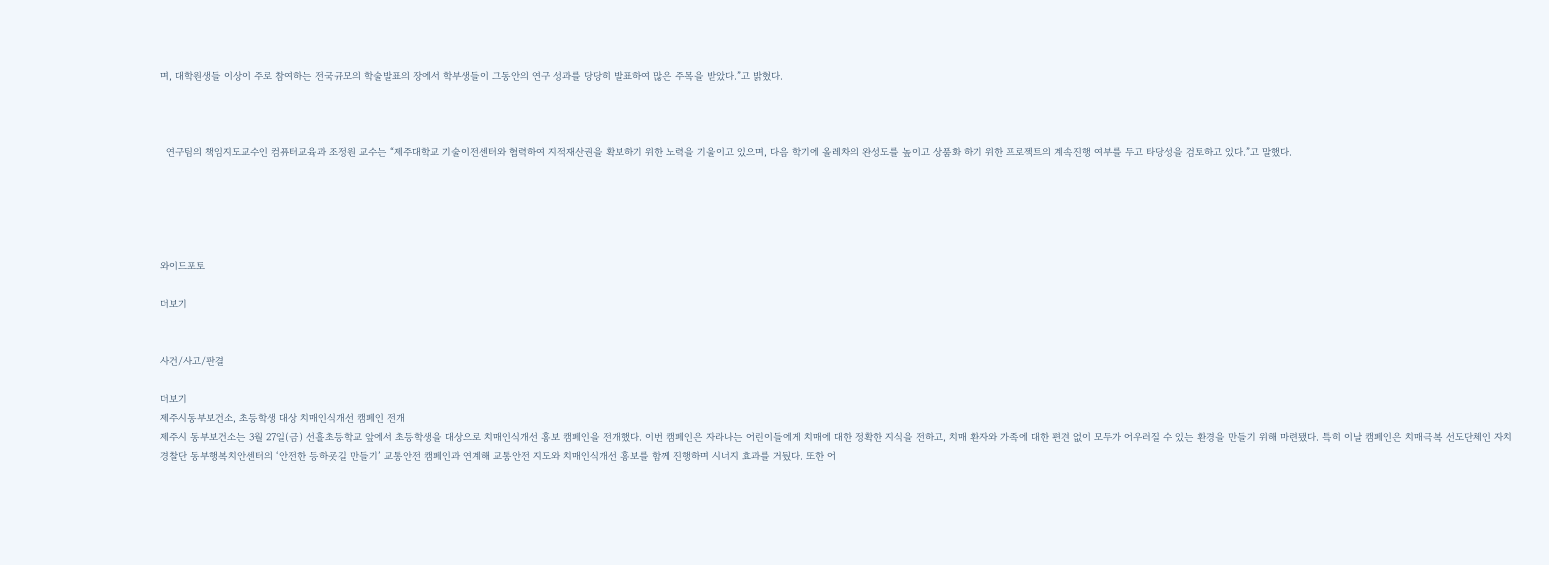며, 대학원생들 이상이 주로 참여하는 전국규모의 학술발표의 장에서 학부생들이 그동안의 연구 성과를 당당히 발표하여 많은 주목을 받았다.”고 밝혔다.



  연구팀의 책임지도교수인 컴퓨터교육과 조정원 교수는 “제주대학교 기술이전센터와 협력하여 지적재산권을 확보하기 위한 노력을 기울이고 있으며, 다음 학기에 올레차의 완성도를 높이고 상품화 하기 위한 프로젝트의 계속진행 여부를 두고 타당성을 검토하고 있다.”고 말했다.





와이드포토

더보기


사건/사고/판결

더보기
제주시동부보건소, 초등학생 대상 치매인식개선 캠페인 전개
제주시 동부보건소는 3월 27일(금) 선흘초등학교 앞에서 초등학생을 대상으로 치매인식개선 홍보 캠페인을 전개했다. 이번 캠페인은 자라나는 어린이들에게 치매에 대한 정확한 지식을 전하고, 치매 환자와 가족에 대한 편견 없이 모두가 어우러질 수 있는 환경을 만들기 위해 마련됐다. 특히 이날 캠페인은 치매극복 선도단체인 자치경찰단 동부행복치안센터의 ‘안전한 등하굣길 만들기’ 교통안전 캠페인과 연계해 교통안전 지도와 치매인식개선 홍보를 함께 진행하며 시너지 효과를 거뒀다. 또한 어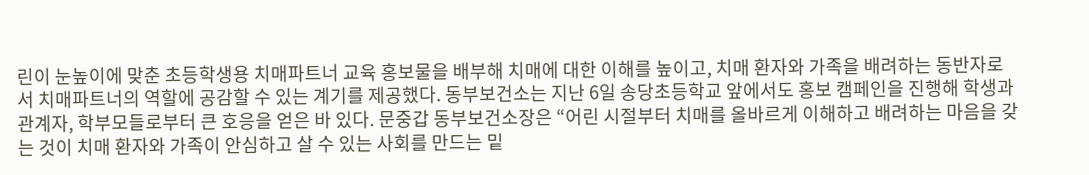린이 눈높이에 맞춘 초등학생용 치매파트너 교육 홍보물을 배부해 치매에 대한 이해를 높이고, 치매 환자와 가족을 배려하는 동반자로서 치매파트너의 역할에 공감할 수 있는 계기를 제공했다. 동부보건소는 지난 6일 송당초등학교 앞에서도 홍보 캠페인을 진행해 학생과 관계자, 학부모들로부터 큰 호응을 얻은 바 있다. 문중갑 동부보건소장은 “어린 시절부터 치매를 올바르게 이해하고 배려하는 마음을 갖는 것이 치매 환자와 가족이 안심하고 살 수 있는 사회를 만드는 밑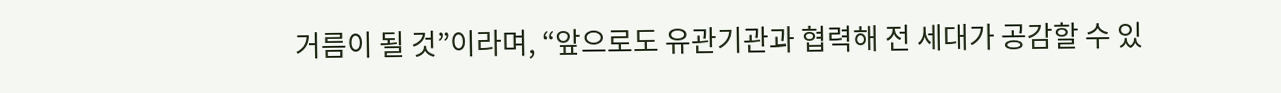거름이 될 것”이라며, “앞으로도 유관기관과 협력해 전 세대가 공감할 수 있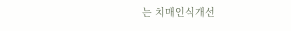는 치매인식개선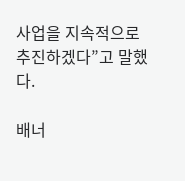사업을 지속적으로 추진하겠다”고 말했다.

배너